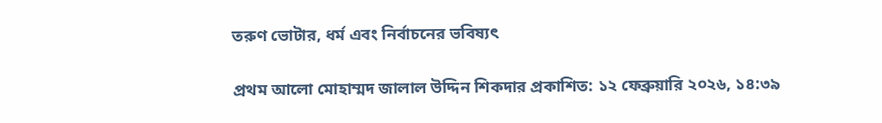তরুণ ভোটার, ধর্ম এবং নির্বাচনের ভবিষ্যৎ

প্রথম আলো মোহাম্মদ জালাল উদ্দিন শিকদার প্রকাশিত: ১২ ফেব্রুয়ারি ২০২৬, ১৪:৩৯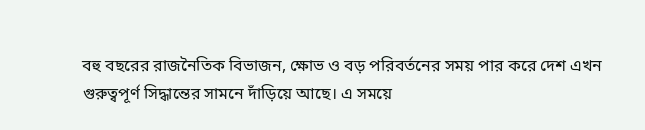বহু বছরের রাজনৈতিক বিভাজন, ক্ষোভ ও বড় পরিবর্তনের সময় পার করে দেশ এখন গুরুত্বপূর্ণ সিদ্ধান্তের সামনে দাঁড়িয়ে আছে। এ সময়ে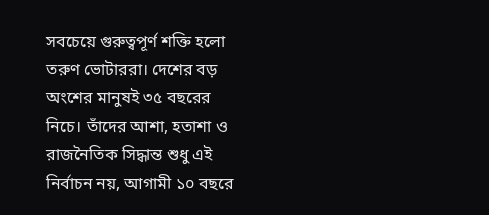সবচেয়ে গুরুত্বপূর্ণ শক্তি হলো তরুণ ভোটাররা। দেশের বড় অংশের মানুষই ৩৫ বছরের নিচে। তাঁদের আশা, হতাশা ও রাজনৈতিক সিদ্ধান্ত শুধু এই নির্বাচন নয়, আগামী ১০ বছরে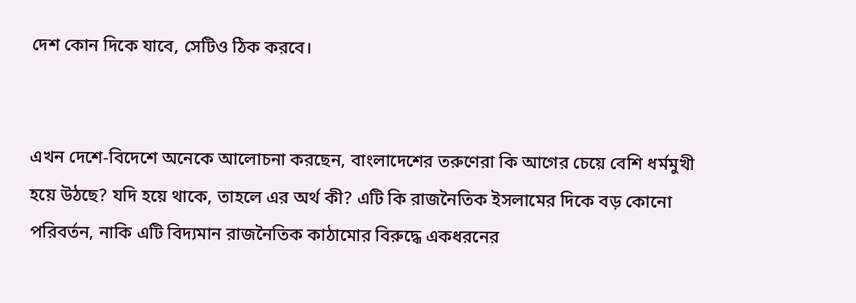দেশ কোন দিকে যাবে, সেটিও ঠিক করবে।


এখন দেশে-বিদেশে অনেকে আলোচনা করছেন, বাংলাদেশের তরুণেরা কি আগের চেয়ে বেশি ধর্মমুখী হয়ে উঠছে? যদি হয়ে থাকে, তাহলে এর অর্থ কী? এটি কি রাজনৈতিক ইসলামের দিকে বড় কোনো পরিবর্তন, নাকি এটি বিদ্যমান রাজনৈতিক কাঠামোর বিরুদ্ধে একধরনের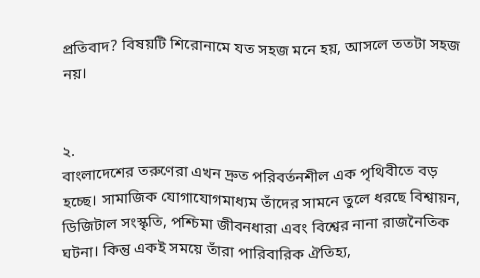প্রতিবাদ? বিষয়টি শিরোনামে যত সহজ মনে হয়, আসলে ততটা সহজ নয়।


২.
বাংলাদেশের তরুণেরা এখন দ্রুত পরিবর্তনশীল এক পৃথিবীতে বড় হচ্ছে। সামাজিক যোগাযোগমাধ্যম তাঁদের সামনে তুলে ধরছে বিশ্বায়ন, ডিজিটাল সংস্কৃতি, পশ্চিমা জীবনধারা এবং বিশ্বের নানা রাজনৈতিক ঘটনা। কিন্তু একই সময়ে তাঁরা পারিবারিক ঐতিহ্য,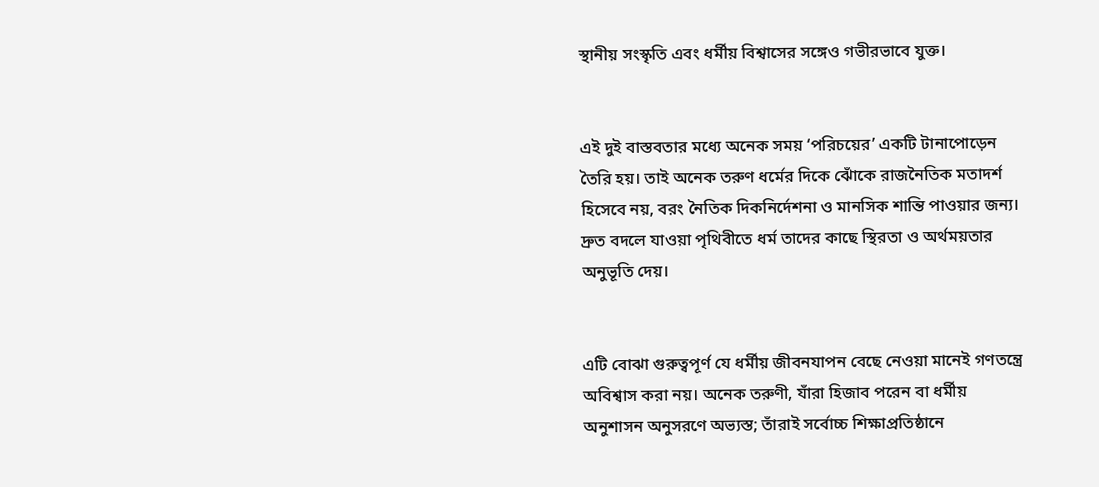স্থানীয় সংস্কৃতি এবং ধর্মীয় বিশ্বাসের সঙ্গেও গভীরভাবে যুক্ত।


এই দুই বাস্তবতার মধ্যে অনেক সময় ‘পরিচয়ের’ একটি টানাপোড়েন তৈরি হয়। তাই অনেক তরুণ ধর্মের দিকে ঝোঁকে রাজনৈতিক মতাদর্শ হিসেবে নয়, বরং নৈতিক দিকনির্দেশনা ও মানসিক শান্তি পাওয়ার জন্য। দ্রুত বদলে যাওয়া পৃথিবীতে ধর্ম তাদের কাছে স্থিরতা ও অর্থময়তার অনুভূতি দেয়।


এটি বোঝা গুরুত্বপূর্ণ যে ধর্মীয় জীবনযাপন বেছে নেওয়া মানেই গণতন্ত্রে অবিশ্বাস করা নয়। অনেক তরুণী, যাঁরা হিজাব পরেন বা ধর্মীয় অনুশাসন অনুসরণে অভ্যস্ত; তাঁরাই সর্বোচ্চ শিক্ষাপ্রতিষ্ঠানে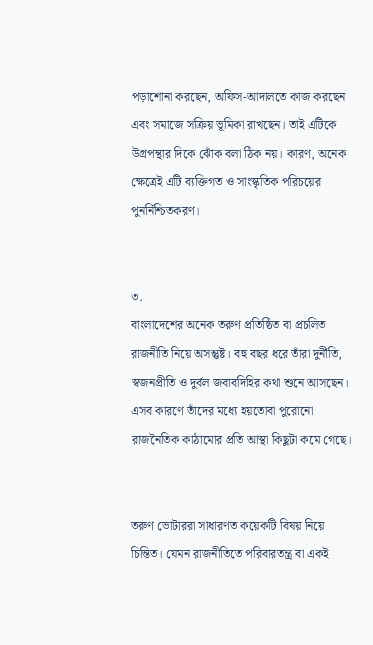পড়াশোনা করছেন, অফিস-আদালতে কাজ করছেন এবং সমাজে সক্রিয় ভূমিকা রাখছেন। তাই এটিকে উগ্রপন্থার দিকে ঝোঁক বলা ঠিক নয়। কারণ, অনেক ক্ষেত্রেই এটি ব্যক্তিগত ও সাংস্কৃতিক পরিচয়ের পুনর্নিশ্চিতকরণ।


৩.
বাংলাদেশের অনেক তরুণ প্রতিষ্ঠিত বা প্রচলিত রাজনীতি নিয়ে অসন্তুষ্ট। বহু বছর ধরে তাঁরা দুর্নীতি, স্বজনপ্রীতি ও দুর্বল জবাবদিহির কথা শুনে আসছেন। এসব কারণে তাঁদের মধ্যে হয়তোবা পুরোনো রাজনৈতিক কাঠামোর প্রতি আস্থা কিছুটা কমে গেছে।


তরুণ ভোটাররা সাধারণত কয়েকটি বিষয় নিয়ে চিন্তিত। যেমন রাজনীতিতে পরিবারতন্ত্র বা একই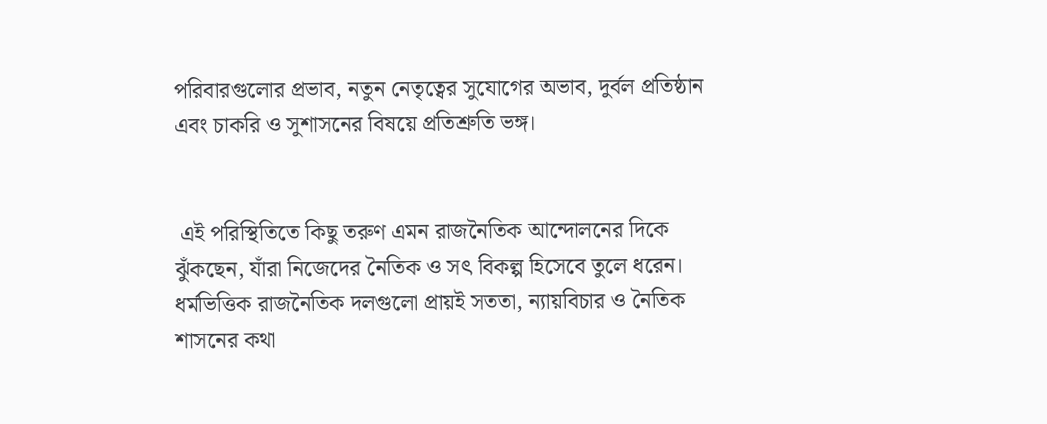পরিবারগুলোর প্রভাব, নতুন নেতৃত্বের সুযোগের অভাব, দুর্বল প্রতিষ্ঠান এবং চাকরি ও সুশাসনের বিষয়ে প্রতিশ্রুতি ভঙ্গ।


 এই পরিস্থিতিতে কিছু তরুণ এমন রাজনৈতিক আন্দোলনের দিকে ঝুঁকছেন, যাঁরা নিজেদের নৈতিক ও সৎ বিকল্প হিসেবে তুলে ধরেন। ধর্মভিত্তিক রাজনৈতিক দলগুলো প্রায়ই সততা, ন্যায়বিচার ও নৈতিক শাসনের কথা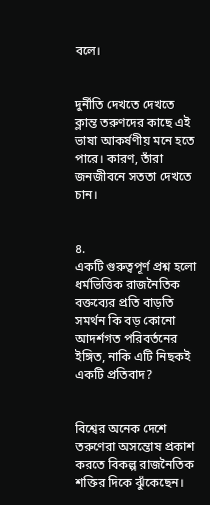বলে।


দুর্নীতি দেখতে দেখতে ক্লান্ত তরুণদের কাছে এই ভাষা আকর্ষণীয় মনে হতে পারে। কারণ, তাঁরা জনজীবনে সততা দেখতে চান।


৪.
একটি গুরুত্বপূর্ণ প্রশ্ন হলো ধর্মভিত্তিক রাজনৈতিক বক্তব্যের প্রতি বাড়তি সমর্থন কি বড় কোনো আদর্শগত পরিবর্তনের ইঙ্গিত, নাকি এটি নিছকই একটি প্রতিবাদ?


বিশ্বের অনেক দেশে তরুণেরা অসন্তোষ প্রকাশ করতে বিকল্প রাজনৈতিক শক্তির দিকে ঝুঁকেছেন।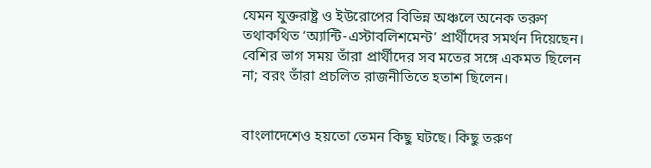যেমন যুক্তরাষ্ট্র ও ইউরোপের বিভিন্ন অঞ্চলে অনেক তরুণ তথাকথিত ‘অ্যান্টি-এস্টাবলিশমেন্ট’ প্রার্থীদের সমর্থন দিয়েছেন। বেশির ভাগ সময় তাঁরা প্রার্থীদের সব মতের সঙ্গে একমত ছিলেন না; বরং তাঁরা প্রচলিত রাজনীতিতে হতাশ ছিলেন।


বাংলাদেশেও হয়তো তেমন কিছু ঘটছে। কিছু তরুণ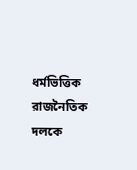ধর্মভিত্তিক রাজনৈতিক দলকে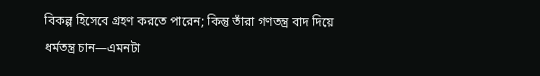বিকল্প হিসেবে গ্রহণ করতে পারেন; কিন্তু তাঁরা গণতন্ত্র বাদ দিয়ে ধর্মতন্ত্র চান—এমনটা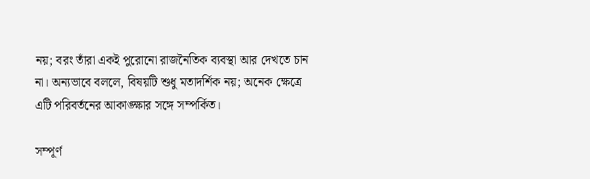নয়; বরং তাঁরা একই পুরোনো রাজনৈতিক ব্যবস্থা আর দেখতে চান না। অন্যভাবে বললে, বিষয়টি শুধু মতাদর্শিক নয়; অনেক ক্ষেত্রে এটি পরিবর্তনের আকাঙ্ক্ষার সঙ্গে সম্পর্কিত।

সম্পূর্ণ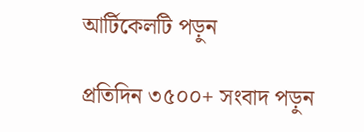আর্টিকেলটি পড়ুন

প্রতিদিন ৩৫০০+ সংবাদ পড়ুন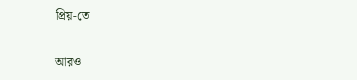প্রিয়-তে

আরও